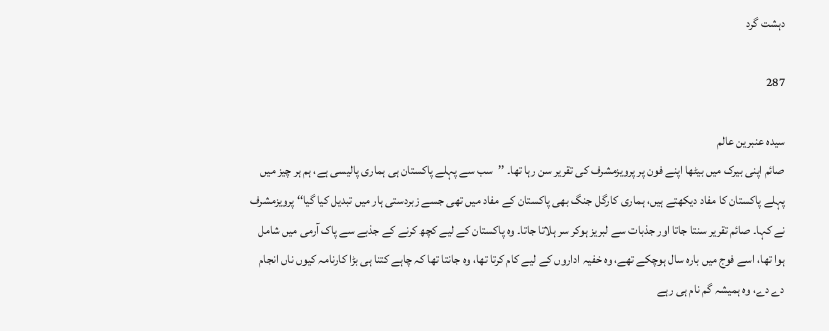دہشت گرد

287

سیدہ عنبرین عالم
صائم اپنی بیرک میں بیٹھا اپنے فون پر پرویزمشرف کی تقریر سن رہا تھا۔ ’’سب سے پہلے پاکستان ہی ہماری پالیسی ہے، ہم ہر چیز میں پہلے پاکستان کا مفاد دیکھتے ہیں، ہماری کارگل جنگ بھی پاکستان کے مفاد میں تھی جسے زبردستی ہار میں تبدیل کیا گیا‘‘ پرویزمشرف نے کہا۔ صائم تقریر سنتا جاتا اور جذبات سے لبریز ہوکر سر ہلاتا جاتا۔ وہ پاکستان کے لیے کچھ کرنے کے جذبے سے پاک آرمی میں شامل ہوا تھا، اسے فوج میں بارہ سال ہوچکے تھے، وہ خفیہ اداروں کے لیے کام کرتا تھا، وہ جانتا تھا کہ چاہے کتنا ہی بڑا کارنامہ کیوں ناں انجام دے دے، وہ ہمیشہ گم نام ہی رہے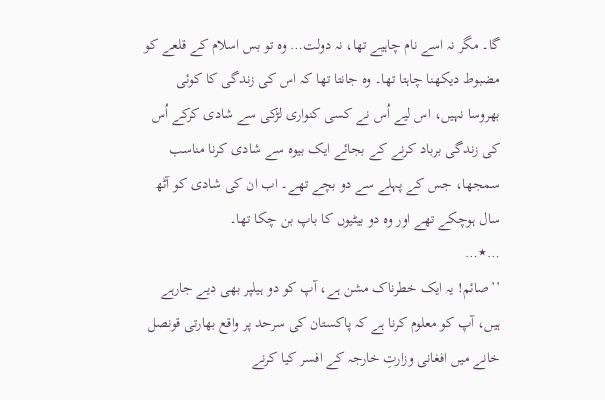گا۔ مگر نہ اسے نام چاہیے تھا، نہ دولت… وہ تو بس اسلام کے قلعے کو مضبوط دیکھنا چاہتا تھا۔ وہ جانتا تھا کہ اس کی زندگی کا کوئی بھروسا نہیں، اس لیے اُس نے کسی کنواری لڑکی سے شادی کرکے اُس کی زندگی برباد کرنے کے بجائے ایک بیوہ سے شادی کرنا مناسب سمجھا، جس کے پہلے سے دو بچے تھے۔ اب ان کی شادی کو آٹھ سال ہوچکے تھے اور وہ دو بیٹیوں کا باپ بن چکا تھا۔
…٭…
’’صائم! یہ ایک خطرناک مشن ہے، آپ کو دو ہیلپر بھی دیے جارہے ہیں، آپ کو معلوم کرنا ہے کہ پاکستان کی سرحد پر واقع بھارتی قونصل خانے میں افغانی وزارتِ خارجہ کے افسر کیا کرنے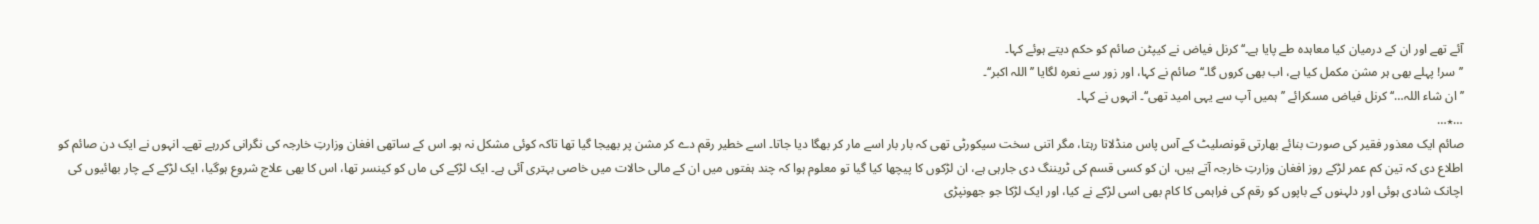آئے تھے اور ان کے درمیان کیا معاہدہ طے پایا ہے۔‘‘ کرنل فیاض نے کیپٹن صائم کو حکم دیتے ہوئے کہا۔
’’سر! پہلے بھی ہر مشن مکمل کیا ہے، اب بھی کروں گا۔‘‘ صائم نے کہا، اور زور سے نعرہ لگایا ’’اللہ اکبر‘‘۔
’’ان شاء اللہ…‘‘ کرنل فیاض مسکرائے ’’ہمیں آپ سے یہی امید تھی‘‘۔ انہوں نے کہا۔
…٭…
صائم ایک معذور فقیر کی صورت بنائے بھارتی قونصلیٹ کے آس پاس منڈلاتا رہتا، مگر اتنی سخت سیکورٹی تھی کہ بار بار اسے مار کر بھگا دیا جاتا۔ اسے خطیر رقم دے کر مشن پر بھیجا گیا تھا تاکہ کوئی مشکل نہ ہو۔ اس کے ساتھی افغان وزارتِ خارجہ کی نگرانی کررہے تھے۔ انہوں نے ایک دن صائم کو اطلاع دی کہ تین کم عمر لڑکے روز افغان وزارتِ خارجہ آتے ہیں، ان کو کسی قسم کی ٹریننگ دی جارہی ہے، ان لڑکوں کا پیچھا کیا گیا تو معلوم ہوا کہ چند ہفتوں میں ان کے مالی حالات میں خاصی بہتری آئی ہے۔ ایک لڑکے کی ماں کو کینسر تھا، اس کا بھی علاج شروع ہوگیا، ایک لڑکے کے چار بھائیوں کی اچانک شادی ہوئی اور دلہنوں کے باپوں کو رقم کی فراہمی کا کام بھی اسی لڑکے نے کیا، اور ایک لڑکا جو جھونپڑی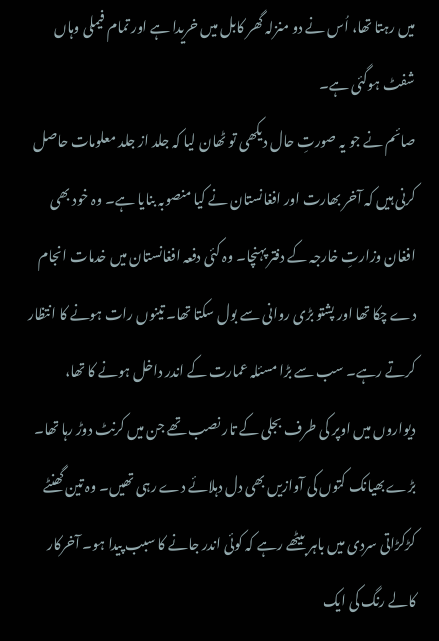میں رہتا تھا، اُس نے دو منزلہ گھر کابل میں خریدا ہے اور تمام فیملی وہاں شفٹ ہوگئی ہے۔
صائم نے جو یہ صورتِ حال دیکھی تو ٹھان لیا کہ جلد از جلد معلومات حاصل کرنی ہیں کہ آخر بھارت اور افغانستان نے کیا منصوبہ بنایا ہے۔ وہ خود بھی افغان وزارتِ خارجہ کے دفتر پہنچا۔ وہ کئی دفعہ افغانستان میں خدمات انجام دے چکا تھا اور پشتو بڑی روانی سے بول سکتا تھا۔ تینوں رات ہونے کا انتظار کرتے رہے۔ سب سے بڑا مسئلہ عمارت کے اندر داخل ہونے کا تھا، دیواروں میں اوپر کی طرف بجلی کے تار نصب تھے جن میں کرنٹ دوڑ رہا تھا۔ بڑے بھیانک کتوں کی آوازیں بھی دل دہلائے دے رہی تھیں۔ وہ تین گھنٹے کڑکڑاتی سردی میں باہر بیٹھے رہے کہ کوئی اندر جانے کا سبب پیدا ہو۔ آخرکار کالے رنگ کی ایک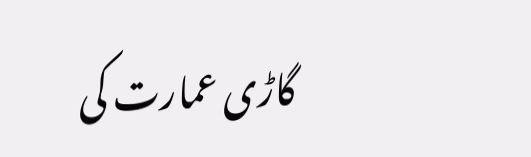گاڑی عمارت کی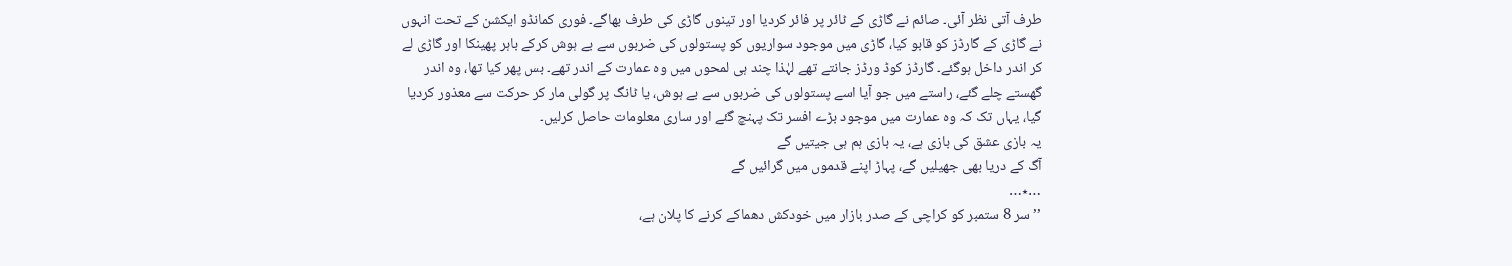طرف آتی نظر آئی۔ صائم نے گاڑی کے ٹائر پر فائر کردیا اور تینوں گاڑی کی طرف بھاگے۔ فوری کمانڈو ایکشن کے تحت انہوں نے گاڑی کے گارڈز کو قابو کیا، گاڑی میں موجود سواریوں کو پستولوں کی ضربوں سے بے ہوش کرکے باہر پھینکا اور گاڑی لے کر اندر داخل ہوگئے۔ گارڈز کوڈ ورڈز جانتے تھے لہٰذا چند ہی لمحوں میں وہ عمارت کے اندر تھے۔ بس پھر کیا تھا، وہ اندر گھستے چلے گئے، راستے میں جو آیا اسے پستولوں کی ضربوں سے بے ہوش، یا ٹانگ پر گولی مار کر حرکت سے معذور کردیا گیا، یہاں تک کہ وہ عمارت میں موجود بڑے افسر تک پہنچ گئے اور ساری معلومات حاصل کرلیں۔
یہ بازی عشق کی بازی ہے، یہ بازی ہم ہی جیتیں گے
آگ کے دریا بھی جھیلیں گے، پہاڑ اپنے قدموں میں گرائیں گے
…٭…
’’سر 8 ستمبر کو کراچی کے صدر بازار میں خودکش دھماکے کرنے کا پلان ہے،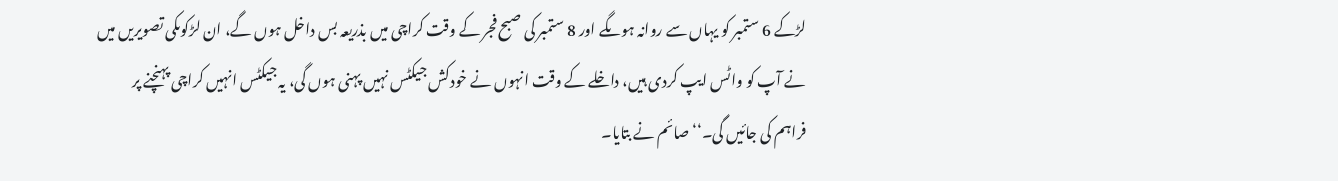لڑکے 6 ستمبر کو یہاں سے روانہ ہوںگے اور 8 ستمبر کی صبح فجر کے وقت کراچی میں بذریعہ بس داخل ہوں گے، ان لڑکوںکی تصویریں میں نے آپ کو واٹس ایپ کردی ہیں، داخلے کے وقت انہوں نے خودکش جیکٹس نہیں پہنی ہوں گی، یہ جیکٹس انہیں کراچی پہنچنے پر فراہم کی جائیں گی۔‘‘ صائم نے بتایا۔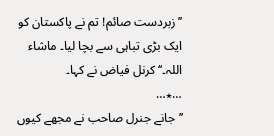’’زبردست صائم! تم نے پاکستان کو ایک بڑی تباہی سے بچا لیا۔ ماشاء اللہ۔‘‘ کرنل فیاض نے کہا۔
…٭…
’’جانے جنرل صاحب نے مجھے کیوں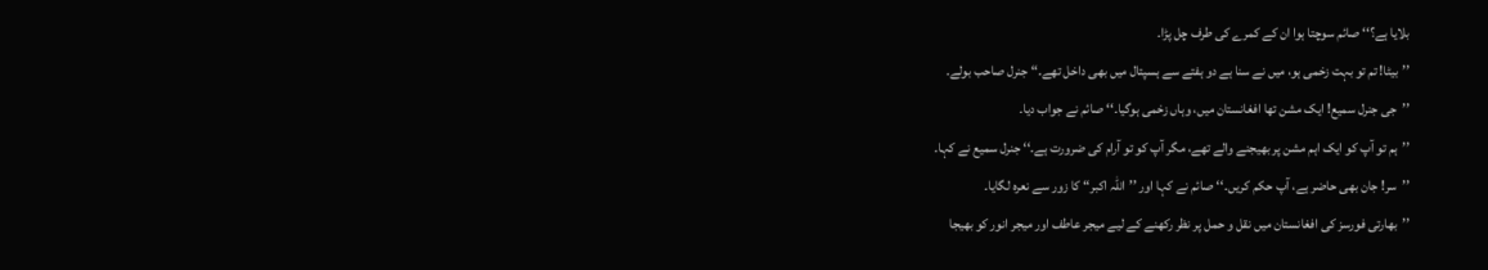بلایا ہے؟‘‘ صائم سوچتا ہوا ان کے کمرے کی طرف چل پڑا۔
’’بیٹا! تم تو بہت زخمی ہو، میں نے سنا ہے دو ہفتے سے ہسپتال میں بھی داخل تھے۔‘‘ جنرل صاحب بولے۔
’’جی جنرل سمیع! ایک مشن تھا افغانستان میں، وہاں زخمی ہوگیا۔‘‘ صائم نے جواب دیا۔
’’ہم تو آپ کو ایک اہم مشن پر بھیجنے والے تھے، مگر آپ کو تو آرام کی ضرورت ہے۔‘‘ جنرل سمیع نے کہا۔
’’سر! جان بھی حاضر ہے، آپ حکم کریں۔‘‘ صائم نے کہا اور ’’اللہ اکبر‘‘ کا زور سے نعرہ لگایا۔
’’بھارتی فورسز کی افغانستان میں نقل و حمل پر نظر رکھنے کے لیے میجر عاطف اور میجر انور کو بھیجا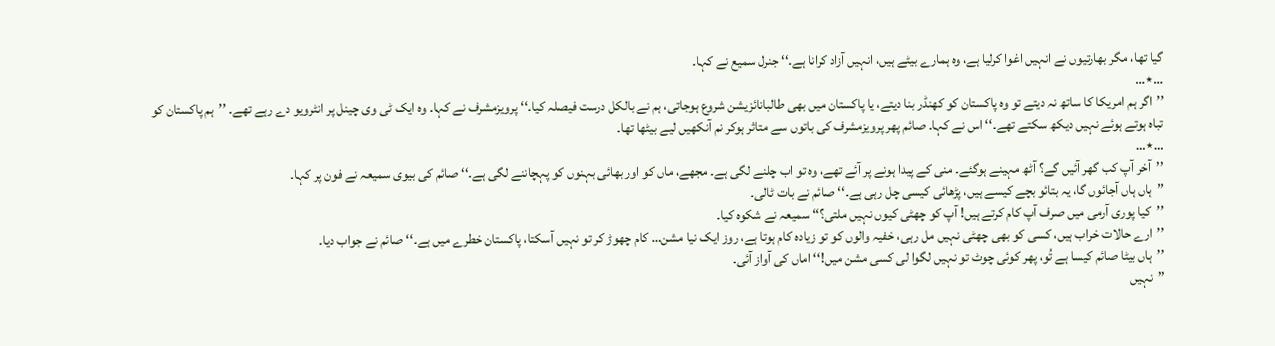گیا تھا، مگر بھارتیوں نے انہیں اغوا کرلیا ہے، وہ ہمارے بیٹے ہیں، انہیں آزاد کرانا ہے۔‘‘ جنرل سمیع نے کہا۔
…٭…
’’اگر ہم امریکا کا ساتھ نہ دیتے تو وہ پاکستان کو کھنڈر بنا دیتے، یا پاکستان میں بھی طالبانائزیشن شروع ہوجاتی، ہم نے بالکل درست فیصلہ کیا۔‘‘ پرویزمشرف نے کہا۔ وہ ایک ٹی وی چینل پر انٹرویو دے رہے تھے۔ ’’ہم پاکستان کو تباہ ہوتے ہوئے نہیں دیکھ سکتے تھے۔‘‘ اس نے کہا۔ صائم پھر پرویزمشرف کی باتوں سے متاثر ہوکر نم آنکھیں لیے بیٹھا تھا۔
…٭…
’’آخر آپ کب گھر آئیں گے؟ آٹھ مہینے ہوگئے۔ منی کے پیدا ہونے پر آئے تھے، وہ تو اب چلنے لگی ہے۔ مجھے، ماں کو اور بھائی بہنوں کو پہچاننے لگی ہے۔‘‘ صائم کی بیوی سمیعہ نے فون پر کہا۔
’’ہاں ہاں آجائوں گا، یہ بتائو بچے کیسے ہیں، پڑھائی کیسی چل رہی ہے۔‘‘ صائم نے بات ٹالی۔
’’کیا پوری آرمی میں صرف آپ کام کرتے ہیں! آپ کو چھٹی کیوں نہیں ملتی؟‘‘ سمیعہ نے شکوہ کیا۔
’’ارے حالات خراب ہیں، کسی کو بھی چھٹی نہیں مل رہی، خفیہ والوں کو تو زیادہ کام ہوتا ہے، روز ایک نیا مشن… کام چھوڑ کر تو نہیں آسکتا، پاکستان خطرے میں ہے۔‘‘ صائم نے جواب دیا۔
’’ہاں بیٹا صائم کیسا ہے تُو، پھر کوئی چوٹ تو نہیں لگوا لی کسی مشن میں!‘‘ اماں کی آواز آئی۔
’’نہیں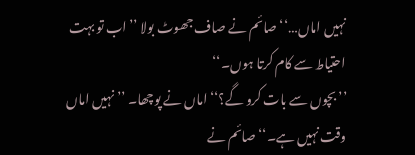نہیں اماں…‘‘ صائم نے صاف جھوٹ بولا ’’اب تو بہت احتیاط سے کام کرتا ہوں۔‘‘
’’بچوں سے بات کرو گے؟‘‘ اماں نے پوچھا۔ ’’نہیں اماں وقت نہیں ہے۔‘‘ صائم نے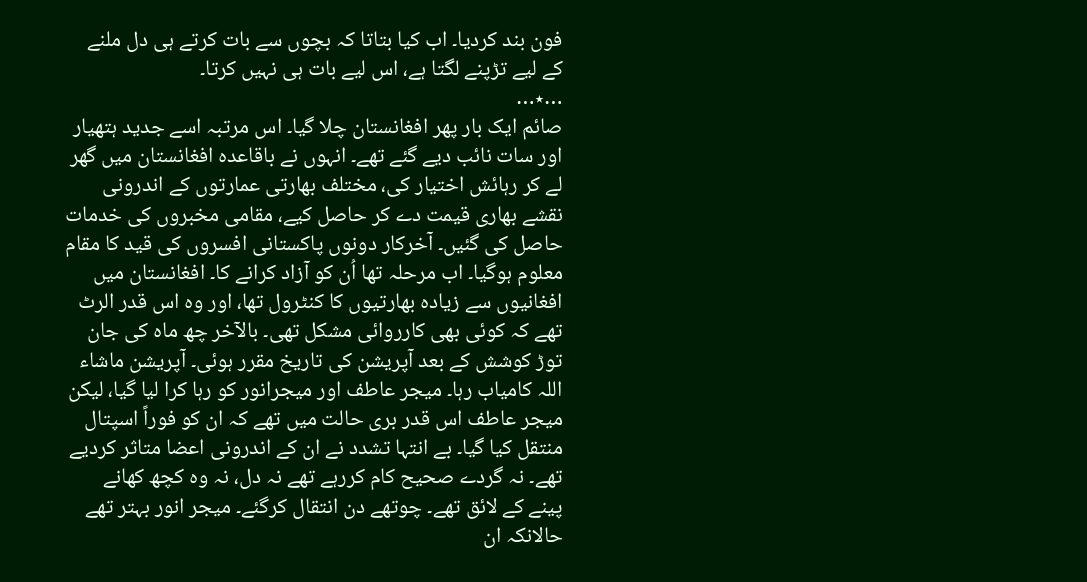فون بند کردیا۔ اب کیا بتاتا کہ بچوں سے بات کرتے ہی دل ملنے کے لیے تڑپنے لگتا ہے، اس لیے بات ہی نہیں کرتا۔
…٭…
صائم ایک بار پھر افغانستان چلا گیا۔ اس مرتبہ اسے جدید ہتھیار اور سات نائب دیے گئے تھے۔ انہوں نے باقاعدہ افغانستان میں گھر لے کر رہائش اختیار کی، مختلف بھارتی عمارتوں کے اندرونی نقشے بھاری قیمت دے کر حاصل کیے، مقامی مخبروں کی خدمات حاصل کی گئیں۔ آخرکار دونوں پاکستانی افسروں کی قید کا مقام معلوم ہوگیا۔ اب مرحلہ تھا اُن کو آزاد کرانے کا۔ افغانستان میں افغانیوں سے زیادہ بھارتیوں کا کنٹرول تھا، اور وہ اس قدر الرٹ تھے کہ کوئی بھی کارروائی مشکل تھی۔ بالآخر چھ ماہ کی جان توڑ کوشش کے بعد آپریشن کی تاریخ مقرر ہوئی۔ آپریشن ماشاء اللہ کامیاب رہا۔ میجر عاطف اور میجرانور کو رہا کرا لیا گیا، لیکن میجر عاطف اس قدر بری حالت میں تھے کہ ان کو فوراً اسپتال منتقل کیا گیا۔ بے انتہا تشدد نے ان کے اندرونی اعضا متاثر کردیے تھے۔ نہ گردے صحیح کام کررہے تھے نہ دل، نہ وہ کچھ کھانے پینے کے لائق تھے۔ چوتھے دن انتقال کرگئے۔ میجر انور بہتر تھے حالانکہ ان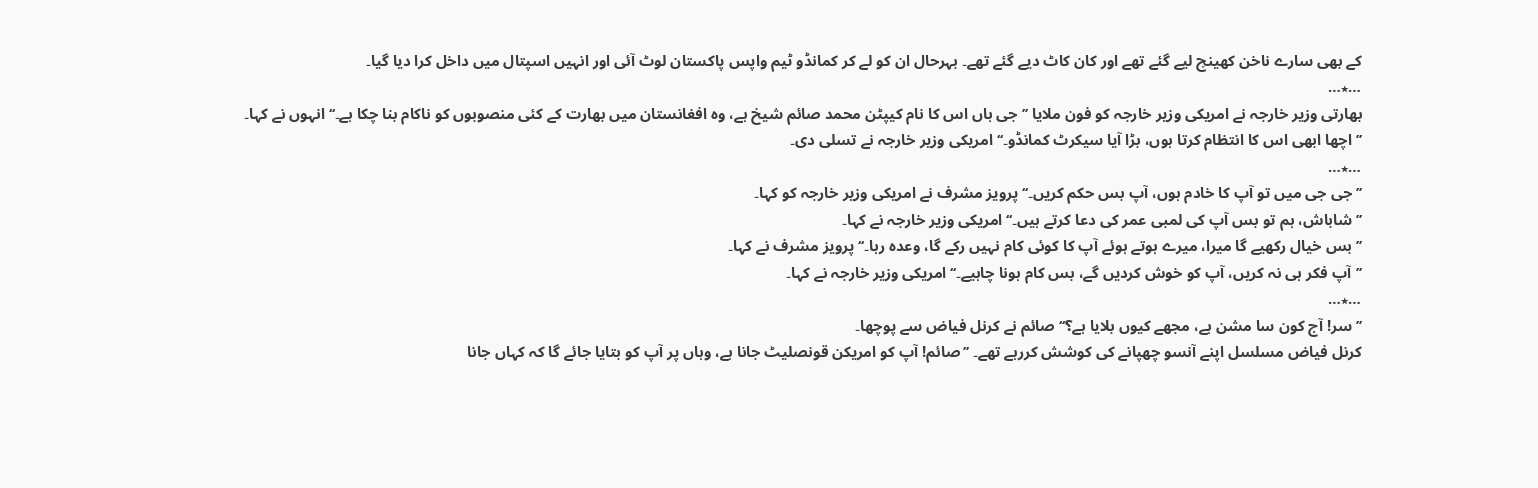کے بھی سارے ناخن کھینچ لیے گئے تھے اور کان کاٹ دیے گئے تھے۔ بہرحال ان کو لے کر کمانڈو ٹیم واپس پاکستان لوٹ آئی اور انہیں اسپتال میں داخل کرا دیا گیا۔
…٭…
بھارتی وزیر خارجہ نے امریکی وزیر خارجہ کو فون ملایا ’’جی ہاں اس کا نام کیپٹن محمد صائم شیخ ہے، وہ افغانستان میں بھارت کے کئی منصوبوں کو ناکام بنا چکا ہے۔‘‘ انہوں نے کہا۔
’’اچھا ابھی اس کا انتظام کرتا ہوں، بڑا آیا سیکرٹ کمانڈو۔‘‘ امریکی وزیر خارجہ نے تسلی دی۔
…٭…
’’جی جی میں تو آپ کا خادم ہوں، آپ بس حکم کریں۔‘‘ پرویز مشرف نے امریکی وزیر خارجہ کو کہا۔
’’شاباش، ہم تو بس آپ کی لمبی عمر کی دعا کرتے ہیں۔‘‘ امریکی وزیر خارجہ نے کہا۔
’’بس خیال رکھیے گا میرا، میرے ہوتے ہوئے آپ کا کوئی کام نہیں رکے گا، وعدہ رہا۔‘‘ پرویز مشرف نے کہا۔
’’آپ فکر ہی نہ کریں، آپ کو خوش کردیں گے، بس کام ہونا چاہیے۔‘‘ امریکی وزیر خارجہ نے کہا۔
…٭…
’’سر! آج کون سا مشن ہے، مجھے کیوں بلایا ہے؟‘‘ صائم نے کرنل فیاض سے پوچھا۔
کرنل فیاض مسلسل اپنے آنسو چھپانے کی کوشش کررہے تھے۔ ’’صائم! آپ کو امریکن قونصلیٹ جانا ہے، وہاں پر آپ کو بتایا جائے گا کہ کہاں جانا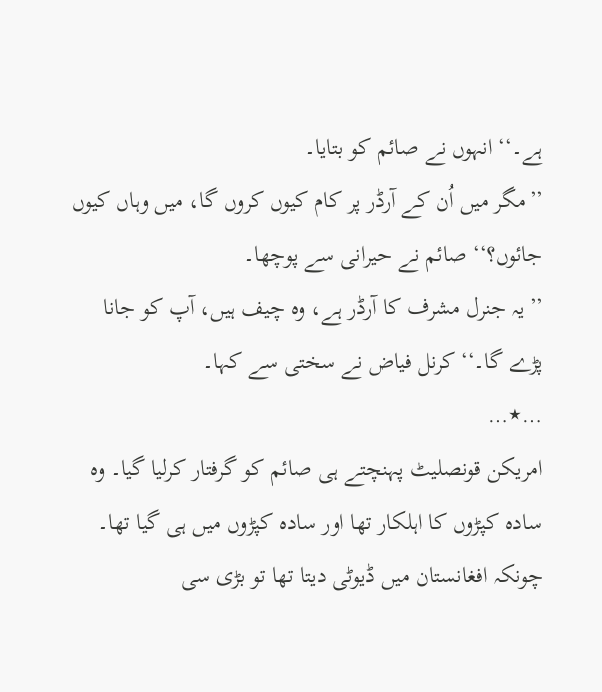ہے۔‘‘ انہوں نے صائم کو بتایا۔
’’مگر میں اُن کے آرڈر پر کام کیوں کروں گا، میں وہاں کیوں جائوں؟‘‘ صائم نے حیرانی سے پوچھا۔
’’یہ جنرل مشرف کا آرڈر ہے، وہ چیف ہیں، آپ کو جانا پڑے گا۔‘‘ کرنل فیاض نے سختی سے کہا۔
…٭…
امریکن قونصلیٹ پہنچتے ہی صائم کو گرفتار کرلیا گیا۔ وہ سادہ کپڑوں کا اہلکار تھا اور سادہ کپڑوں میں ہی گیا تھا۔ چونکہ افغانستان میں ڈیوٹی دیتا تھا تو بڑی سی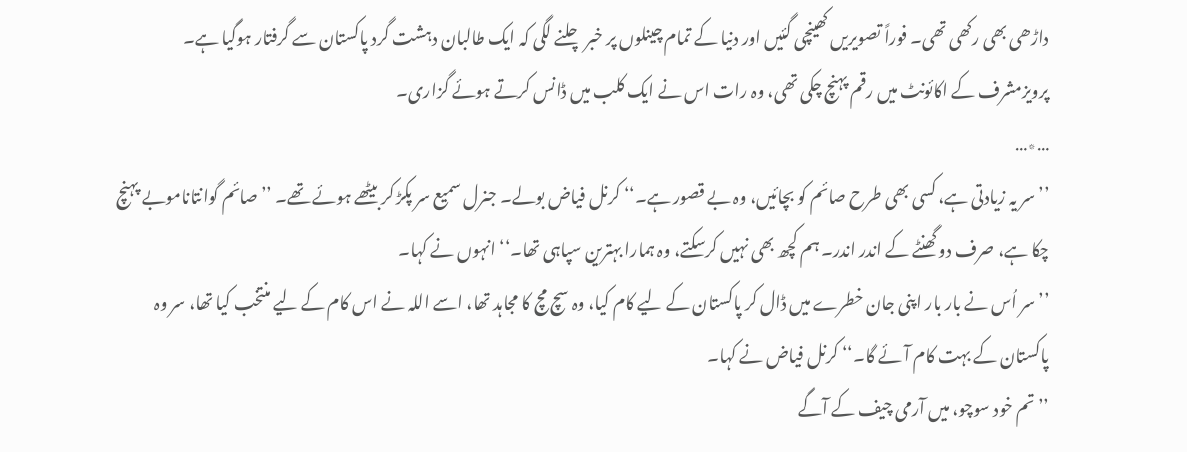داڑھی بھی رکھی تھی۔ فوراً تصویریں کھینچی گئیں اور دنیا کے تمام چینلوں پر خبر چلنے لگی کہ ایک طالبان دہشت گرد پاکستان سے گرفتار ہوگیا ہے۔ پرویزمشرف کے اکائونٹ میں رقم پہنچ چکی تھی، وہ رات اس نے ایک کلب میں ڈانس کرتے ہوئے گزاری۔
…٭…
’’سر یہ زیادتی ہے، کسی بھی طرح صائم کو بچائیں، وہ بے قصور ہے۔‘‘ کرنل فیاض بولے۔ جنرل سمیع سر پکڑ کر بیٹھے ہوئے تھے۔ ’’صائم گوانتاناموبے پہنچ چکا ہے، صرف دو گھنٹے کے اندر اندر۔ ہم کچھ بھی نہیں کرسکتے، وہ ہمارا بہترین سپاہی تھا۔‘‘ انہوں نے کہا۔
’’سر اُس نے بار بار اپنی جان خطرے میں ڈال کر پاکستان کے لیے کام کیا، وہ سچ مچ کا مجاہد تھا، اسے اللہ نے اس کام کے لیے منتخب کیا تھا، سر وہ پاکستان کے بہت کام آئے گا۔‘‘ کرنل فیاض نے کہا۔
’’تم خود سوچو، میں آرمی چیف کے آگے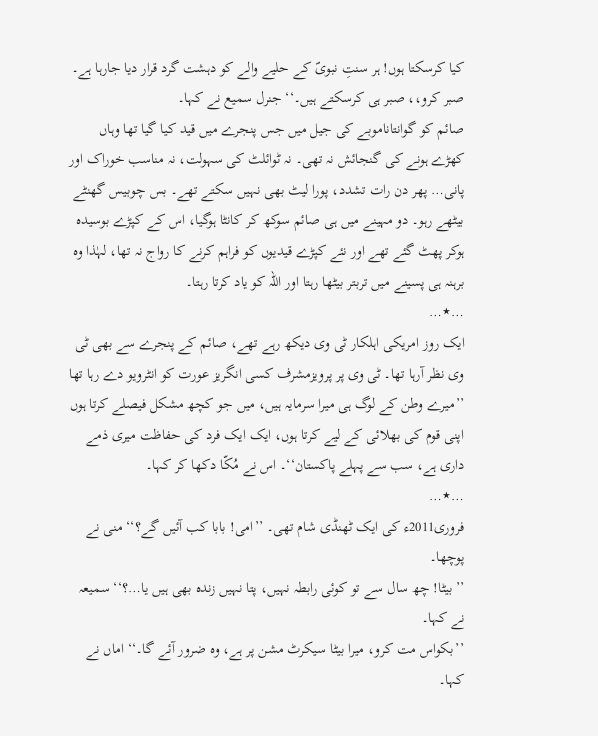کیا کرسکتا ہوں! ہر سنتِ نبویؐ کے حلیے والے کو دہشت گرد قرار دیا جارہا ہے۔ صبر کرو،، صبر ہی کرسکتے ہیں۔‘‘ جنرل سمیع نے کہا۔
صائم کو گوانتاناموبے کی جیل میں جس پنجرے میں قید کیا گیا تھا وہاں کھڑے ہونے کی گنجائش نہ تھی۔ نہ ٹوائلٹ کی سہولت، نہ مناسب خوراک اور پانی… پھر دن رات تشدد، پورا لیٹ بھی نہیں سکتے تھے۔ بس چوبیس گھنٹے بیٹھے رہو۔ دو مہینے میں ہی صائم سوکھ کر کانٹا ہوگیا، اس کے کپڑے بوسیدہ ہوکر پھٹ گئے تھے اور نئے کپڑے قیدیوں کو فراہم کرنے کا رواج نہ تھا، لہٰذا وہ برہنہ ہی پسینے میں تربتر بیٹھا رہتا اور اللہ کو یاد کرتا رہتا۔
…٭…
ایک روز امریکی اہلکار ٹی وی دیکھ رہے تھے، صائم کے پنجرے سے بھی ٹی وی نظر آرہا تھا۔ ٹی وی پر پرویزمشرف کسی انگریز عورت کو انٹرویو دے رہا تھا ’’میرے وطن کے لوگ ہی میرا سرمایہ ہیں، میں جو کچھ مشکل فیصلے کرتا ہوں اپنی قوم کی بھلائی کے لیے کرتا ہوں، ایک ایک فرد کی حفاظت میری ذمے داری ہے، سب سے پہلے پاکستان‘‘۔ اس نے مُکّا دکھا کر کہا۔
…٭…
فروری2011ء کی ایک ٹھنڈی شام تھی۔ ’’امی! بابا کب آئیں گے؟‘‘ منی نے پوچھا۔
’’بیٹا! چھ سال سے تو کوئی رابطہ نہیں، پتا نہیں زندہ بھی ہیں یا…؟‘‘ سمیعہ نے کہا۔
’’بکواس مت کرو، میرا بیٹا سیکرٹ مشن پر ہے، وہ ضرور آئے گا۔‘‘ اماں نے کہا۔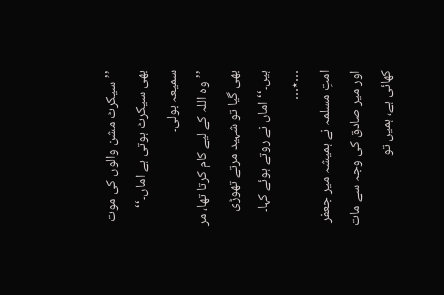’’سیکرٹ مشن والوں کی موت بھی سیکرٹ ہوتی ہے اماں۔‘‘ سمیعہ بولی۔
’’وہ اللہ کے لیے کام کرتا تھا، مر بھی گیا تو شہید مرتے تھوڑی ہیں۔‘‘ اماں نے روتے ہوئے کہا۔
…٭…
امتِ مسلمہ نے ہمیشہ میر جعفر اور میر صادق کی وجہ سے مات کھائی ہے، ہمیں تو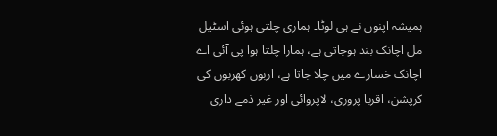ہمیشہ اپنوں نے ہی لوٹا۔ ہماری چلتی ہوئی اسٹیل مل اچانک بند ہوجاتی ہے، ہمارا چلتا ہوا پی آئی اے اچانک خسارے میں چلا جاتا ہے، اربوں کھربوں کی کرپشن، اقربا پروری، لاپروائی اور غیر ذمے داری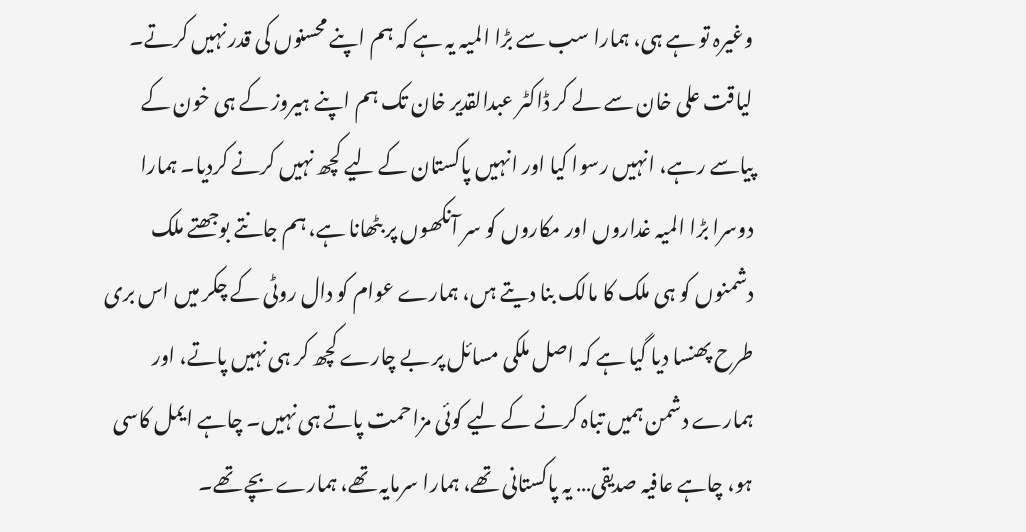وغیرہ تو ہے ہی، ہمارا سب سے بڑا المیہ یہ ہے کہ ہم اپنے محسنوں کی قدر نہیں کرتے۔ لیاقت علی خان سے لے کر ڈاکٹر عبدالقدیر خان تک ہم اپنے ہیروز کے ہی خون کے پیاسے رہے، انہیں رسوا کیا اور انہیں پاکستان کے لیے کچھ نہیں کرنے کردیا۔ ہمارا دوسرا بڑا المیہ غداروں اور مکاروں کو سر آنکھوں پر بٹھانا ہے، ہم جانتے بوجھتے ملک دشمنوں کو ہی ملک کا مالک بنا دیتے ہں، ہمارے عوام کو دال روٹی کے چکر میں اس بری طرح پھنسا دیا گیا ہے کہ اصل ملکی مسائل پر بے چارے کچھ کر ہی نہیں پاتے، اور ہمارے دشمن ہمیں تباہ کرنے کے لیے کوئی مزاحمت پاتے ہی نہیں۔ چاہے ایمل کاسی ہو، چاہے عافیہ صدیقی… یہ پاکستانی تھے، ہمارا سرمایہ تھے، ہمارے بچے تھے۔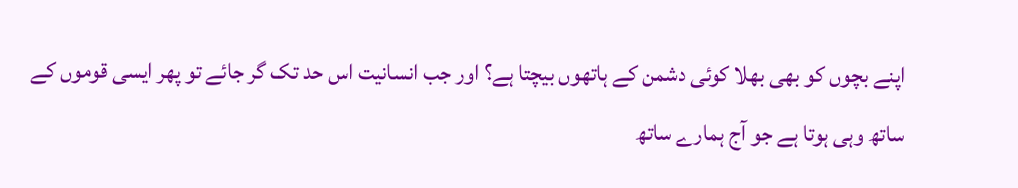اپنے بچوں کو بھی بھلا کوئی دشمن کے ہاتھوں بیچتا ہے؟ اور جب انسانیت اس حد تک گر جائے تو پھر ایسی قوموں کے ساتھ وہی ہوتا ہے جو آج ہمارے ساتھ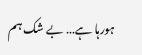ہورہا ہے… بے شک ہم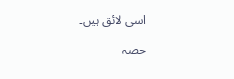اسی لائق ہیں۔

حصہ